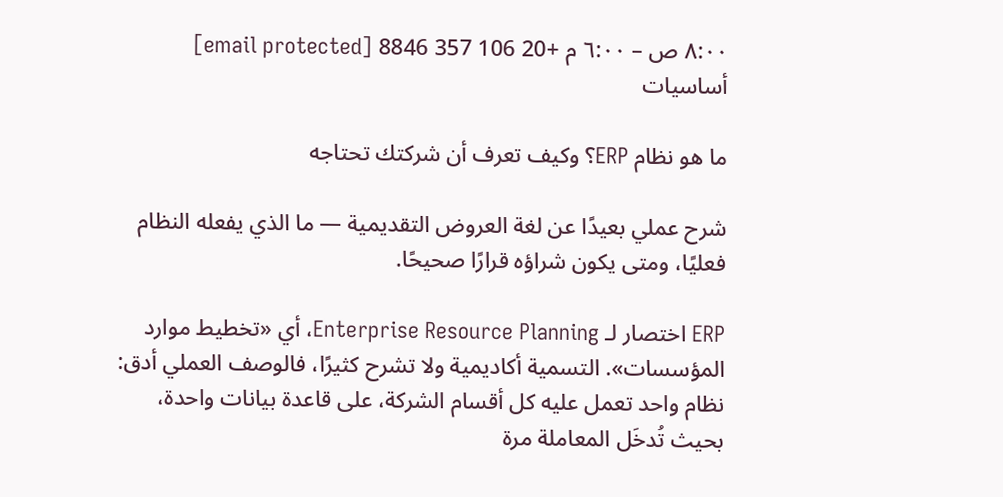٨:٠٠ ص – ٦:٠٠ م +20 106 357 8846 [email protected]
أساسيات

ما هو نظام ERP؟ وكيف تعرف أن شركتك تحتاجه

شرح عملي بعيدًا عن لغة العروض التقديمية — ما الذي يفعله النظام فعليًا، ومتى يكون شراؤه قرارًا صحيحًا.

ERP اختصار لـ Enterprise Resource Planning، أي «تخطيط موارد المؤسسات». التسمية أكاديمية ولا تشرح كثيرًا، فالوصف العملي أدق: نظام واحد تعمل عليه كل أقسام الشركة، على قاعدة بيانات واحدة، بحيث تُدخَل المعاملة مرة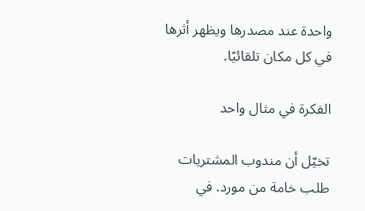واحدة عند مصدرها ويظهر أثرها في كل مكان تلقائيًا.

الفكرة في مثال واحد

تخيّل أن مندوب المشتريات طلب خامة من مورد. في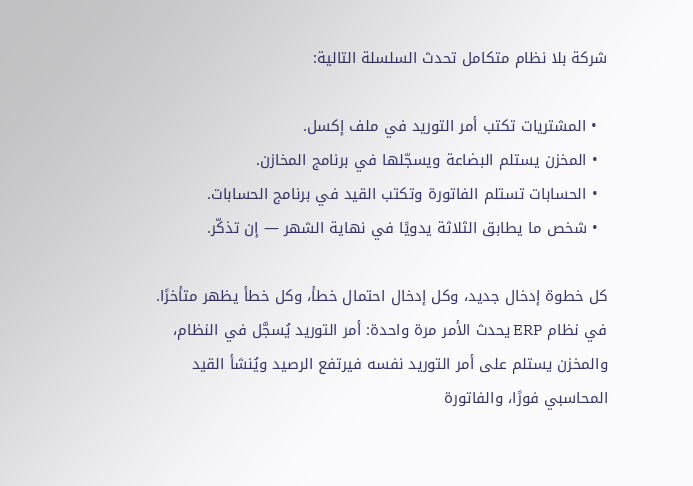شركة بلا نظام متكامل تحدث السلسلة التالية:

  • المشتريات تكتب أمر التوريد في ملف إكسل.
  • المخزن يستلم البضاعة ويسجّلها في برنامج المخازن.
  • الحسابات تستلم الفاتورة وتكتب القيد في برنامج الحسابات.
  • شخص ما يطابق الثلاثة يدويًا في نهاية الشهر — إن تذكّر.

كل خطوة إدخال جديد، وكل إدخال احتمال خطأ، وكل خطأ يظهر متأخرًا. في نظام ERP يحدث الأمر مرة واحدة: أمر التوريد يُسجَّل في النظام، والمخزن يستلم على أمر التوريد نفسه فيرتفع الرصيد ويُنشأ القيد المحاسبي فورًا، والفاتورة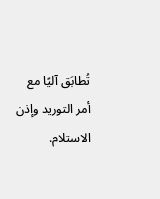تُطابَق آليًا مع أمر التوريد وإذن الاستلام.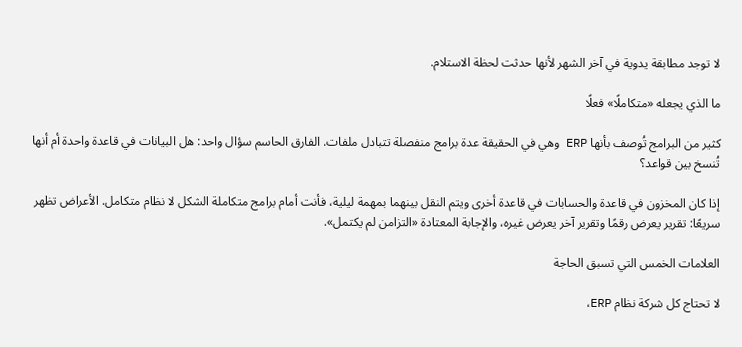لا توجد مطابقة يدوية في آخر الشهر لأنها حدثت لحظة الاستلام.

ما الذي يجعله «متكاملًا» فعلًا

كثير من البرامج تُوصف بأنها ERP وهي في الحقيقة عدة برامج منفصلة تتبادل ملفات. الفارق الحاسم سؤال واحد: هل البيانات في قاعدة واحدة أم أنها تُنسخ بين قواعد؟

إذا كان المخزون في قاعدة والحسابات في قاعدة أخرى ويتم النقل بينهما بمهمة ليلية، فأنت أمام برامج متكاملة الشكل لا نظام متكامل. الأعراض تظهر سريعًا: تقرير يعرض رقمًا وتقرير آخر يعرض غيره، والإجابة المعتادة «التزامن لم يكتمل».

العلامات الخمس التي تسبق الحاجة

لا تحتاج كل شركة نظام ERP،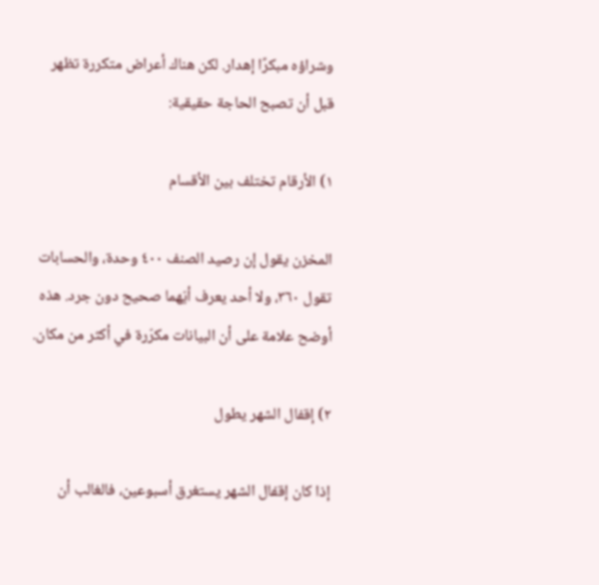وشراؤه مبكرًا إهدار. لكن هناك أعراض متكررة تظهر قبل أن تصبح الحاجة حقيقية:

١) الأرقام تختلف بين الأقسام

المخزن يقول إن رصيد الصنف ٤٠٠ وحدة، والحسابات تقول ٣٦٠، ولا أحد يعرف أيّهما صحيح دون جرد. هذه أوضح علامة على أن البيانات مكرّرة في أكثر من مكان.

٢) إقفال الشهر يطول

إذا كان إقفال الشهر يستغرق أسبوعين، فالغالب أن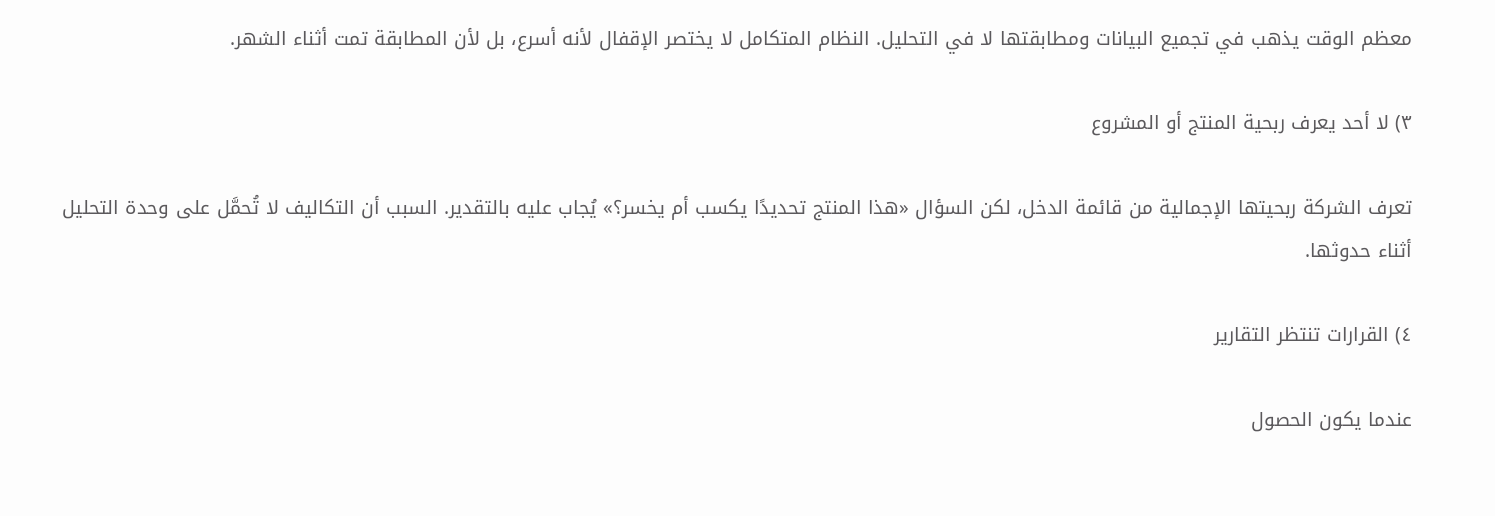معظم الوقت يذهب في تجميع البيانات ومطابقتها لا في التحليل. النظام المتكامل لا يختصر الإقفال لأنه أسرع، بل لأن المطابقة تمت أثناء الشهر.

٣) لا أحد يعرف ربحية المنتج أو المشروع

تعرف الشركة ربحيتها الإجمالية من قائمة الدخل، لكن السؤال «هذا المنتج تحديدًا يكسب أم يخسر؟» يُجاب عليه بالتقدير. السبب أن التكاليف لا تُحمَّل على وحدة التحليل أثناء حدوثها.

٤) القرارات تنتظر التقارير

عندما يكون الحصول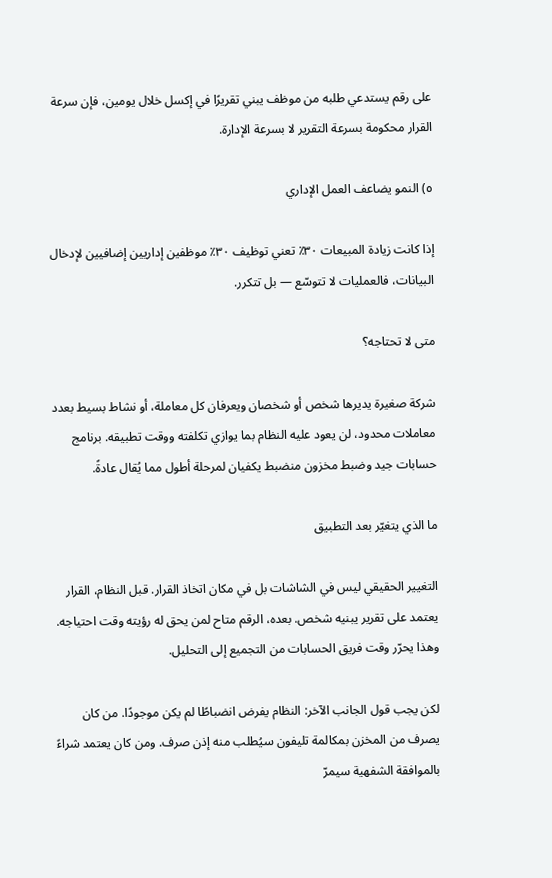على رقم يستدعي طلبه من موظف يبني تقريرًا في إكسل خلال يومين، فإن سرعة القرار محكومة بسرعة التقرير لا بسرعة الإدارة.

٥) النمو يضاعف العمل الإداري

إذا كانت زيادة المبيعات ٣٠٪ تعني توظيف ٣٠٪ موظفين إداريين إضافيين لإدخال البيانات، فالعمليات لا تتوسّع — بل تتكرر.

متى لا تحتاجه؟

شركة صغيرة يديرها شخص أو شخصان ويعرفان كل معاملة، أو نشاط بسيط بعدد معاملات محدود، لن يعود عليه النظام بما يوازي تكلفته ووقت تطبيقه. برنامج حسابات جيد وضبط مخزون منضبط يكفيان لمرحلة أطول مما يُقال عادةً.

ما الذي يتغيّر بعد التطبيق

التغيير الحقيقي ليس في الشاشات بل في مكان اتخاذ القرار. قبل النظام، القرار يعتمد على تقرير يبنيه شخص. بعده، الرقم متاح لمن يحق له رؤيته وقت احتياجه. وهذا يحرّر وقت فريق الحسابات من التجميع إلى التحليل.

لكن يجب قول الجانب الآخر: النظام يفرض انضباطًا لم يكن موجودًا. من كان يصرف من المخزن بمكالمة تليفون سيُطلب منه إذن صرف. ومن كان يعتمد شراءً بالموافقة الشفهية سيمرّ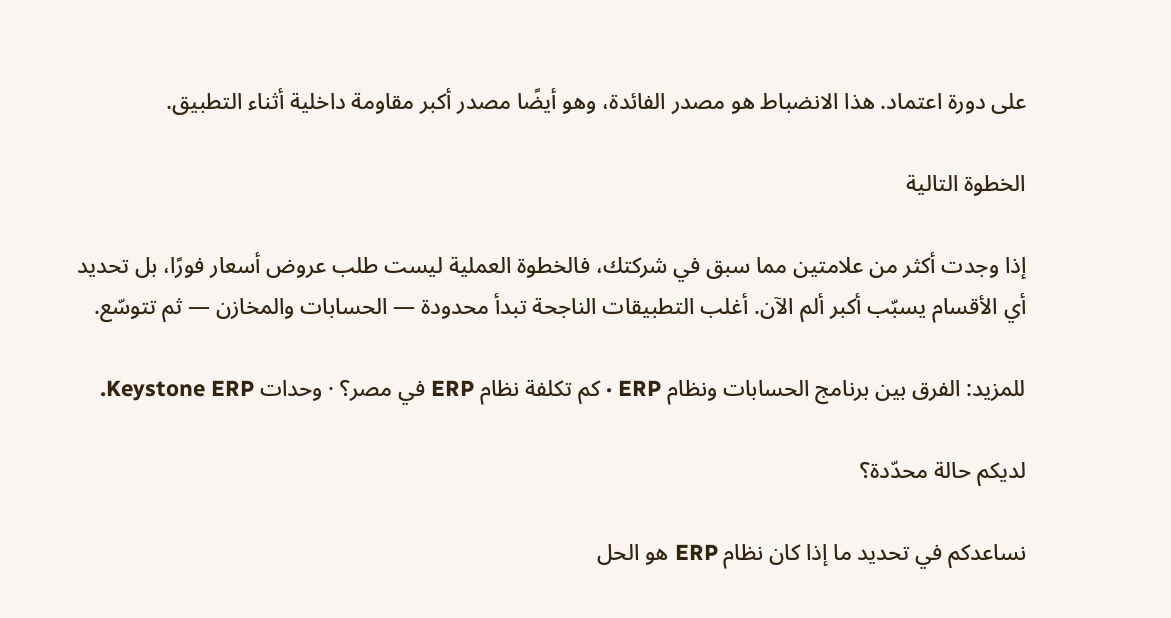على دورة اعتماد. هذا الانضباط هو مصدر الفائدة، وهو أيضًا مصدر أكبر مقاومة داخلية أثناء التطبيق.

الخطوة التالية

إذا وجدت أكثر من علامتين مما سبق في شركتك، فالخطوة العملية ليست طلب عروض أسعار فورًا، بل تحديد أي الأقسام يسبّب أكبر ألم الآن. أغلب التطبيقات الناجحة تبدأ محدودة — الحسابات والمخازن — ثم تتوسّع.

للمزيد: الفرق بين برنامج الحسابات ونظام ERP · كم تكلفة نظام ERP في مصر؟ · وحدات Keystone ERP.

لديكم حالة محدّدة؟

نساعدكم في تحديد ما إذا كان نظام ERP هو الحل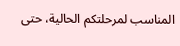المناسب لمرحلتكم الحالية، حتى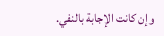وإن كانت الإجابة بالنفي.